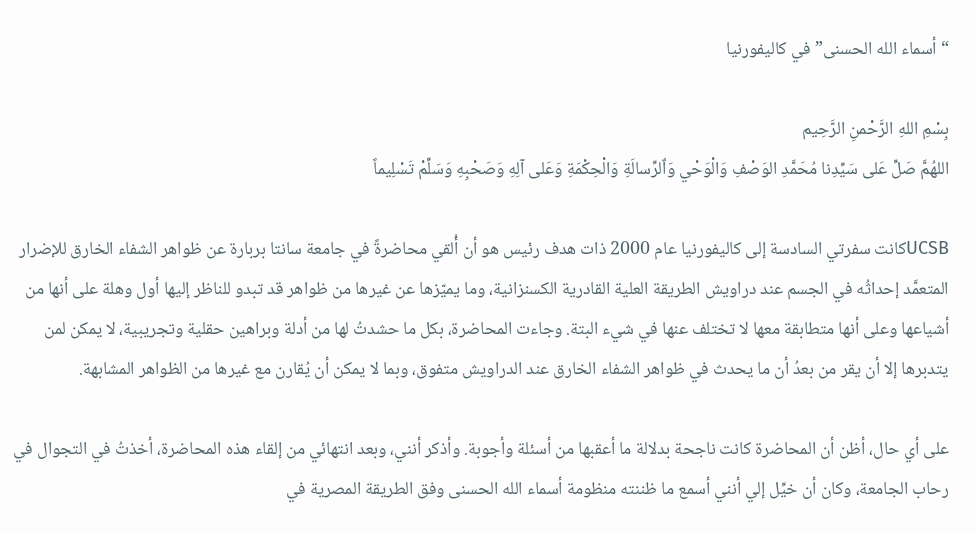“أسماء الله الحسنى” في كاليفورنيا

بِسْمِ اللهِ الرَّحْمنِ الرَّحِيم
اللهُمَّ صَلِّ عَلى سَيِّدِنا مُحَمَّدِ الوَصْفِ وَالْوَحْي وَاٌلرِّسالَةِ وَالْحِكْمَةِ وَعَلى آلِهِ وَصَحْبِهِ وَسَلِّمْ تَسْلِيماً

UCSBكانت سفرتي السادسة إلى كاليفورنيا عام 2000 ذات هدف رئيس هو أن أُلقي محاضرةً في جامعة سانتا بربارة عن ظواهر الشفاء الخارق للإضرار المتعمَّد إحداثُه في الجسم عند دراويش الطريقة العلية القادرية الكسنزانية، وما يميّزها عن غيرها من ظواهر قد تبدو للناظر إليها أول وهلة على أنها من أشياعها وعلى أنها متطابقة معها لا تختلف عنها في شيء البتة. وجاءت المحاضرة، بكل ما حشدتُ لها من أدلة وبراهين حقلية وتجريبية، لا يمكن لمن يتدبرها إلا أن يقر من بعدُ أن ما يحدث في ظواهر الشفاء الخارق عند الدراويش متفوق، وبما لا يمكن أن يُقارن مع غيرها من الظواهر المشابهة.

على أي حال، أظن أن المحاضرة كانت ناجحة بدلالة ما أعقبها من أسئلة وأجوبة. وأذكر أنني، وبعد انتهائي من إلقاء هذه المحاضرة، أخذتُ في التجوال في رحاب الجامعة، وكان أن خيِّل إلي أنني أسمع ما ظننته منظومة أسماء الله الحسنى وفق الطريقة المصرية في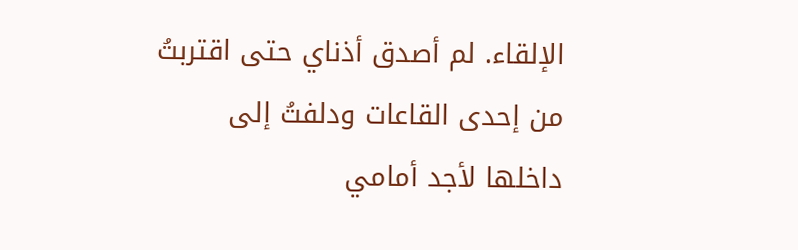الإلقاء. لم أصدق أذناي حتى اقتربتُ من إحدى القاعات ودلفتُ إلى داخلها لأجد أمامي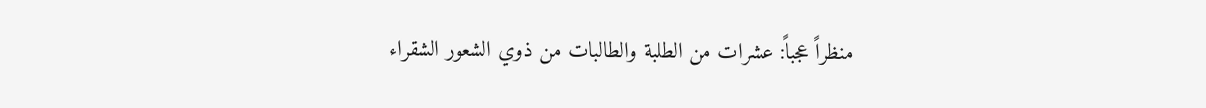منظراً عجباً: عشرات من الطلبة والطالبات من ذوي الشعور الشقراء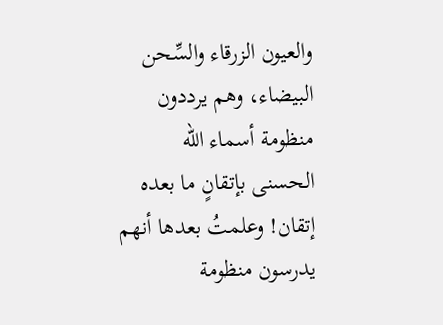والعيون الزرقاء والسِّحن البيضاء، وهم يرددون منظومة أسماء الله الحسنى بإتقانٍ ما بعده إتقان! وعلمتُ بعدها أنهم يدرسون منظومة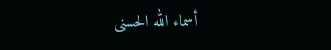أسماء الله الحسنى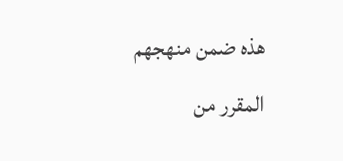هذه ضمن منهجهم المقرر من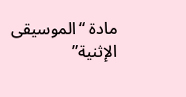مادة “الموسيقى الإثنية”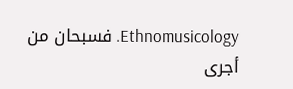Ethnomusicology. فسبحان من أجرى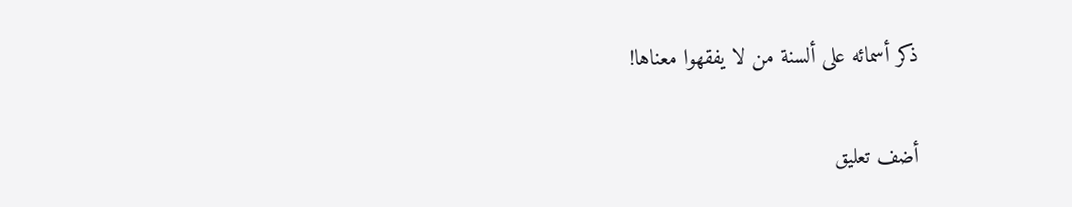ذكر أسمائه على ألسنة من لا يفقهوا معناها!

أضف تعليق